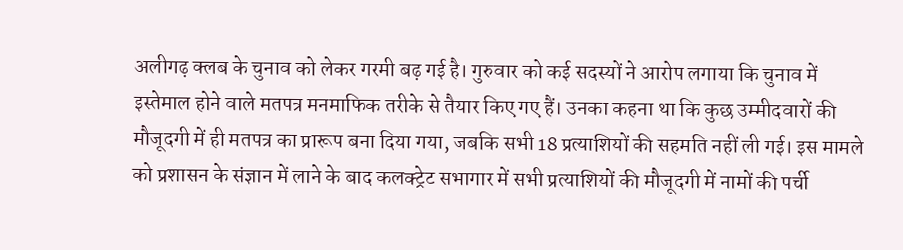अलीगढ़ क्लब के चुनाव को लेकर गरमी बढ़ गई है। गुरुवार को कई सदस्यों ने आरोप लगाया कि चुनाव में इस्तेमाल होने वाले मतपत्र मनमाफिक तरीके से तैयार किए गए हैं। उनका कहना था कि कुछ उम्मीदवारों की मौजूदगी में ही मतपत्र का प्रारूप बना दिया गया, जबकि सभी 18 प्रत्याशियों की सहमति नहीं ली गई। इस मामले को प्रशासन के संज्ञान में लाने के बाद कलक्ट्रेट सभागार में सभी प्रत्याशियों की मौजूदगी में नामों की पर्ची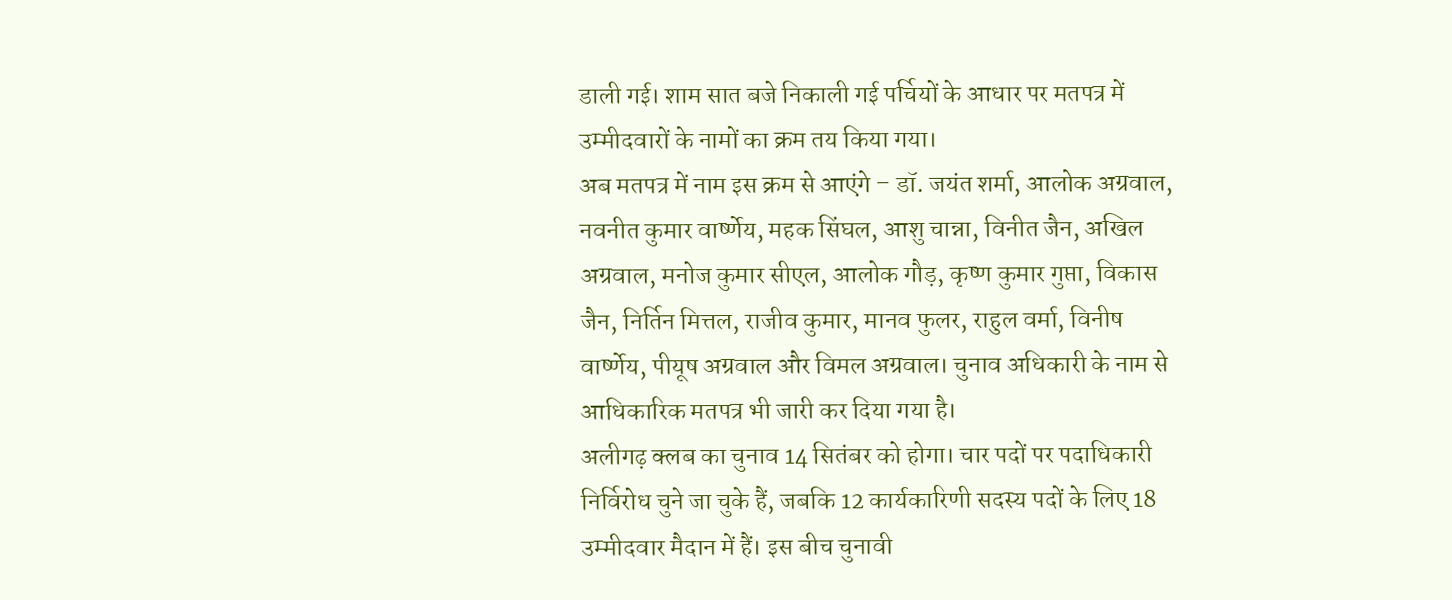डाली गई। शाम सात बजे निकाली गई पर्चियों के आधार पर मतपत्र में उम्मीदवारों के नामों का क्रम तय किया गया।
अब मतपत्र में नाम इस क्रम से आएंगे – डॉ. जयंत शर्मा, आलोक अग्रवाल, नवनीत कुमार वार्ष्णेय, महक सिंघल, आशु चान्ना, विनीत जैन, अखिल अग्रवाल, मनोज कुमार सीएल, आलोक गौड़, कृष्ण कुमार गुप्ता, विकास जैन, निर्तिन मित्तल, राजीव कुमार, मानव फुलर, राहुल वर्मा, विनीष वार्ष्णेय, पीयूष अग्रवाल और विमल अग्रवाल। चुनाव अधिकारी के नाम से आधिकारिक मतपत्र भी जारी कर दिया गया है।
अलीगढ़ क्लब का चुनाव 14 सितंबर को होगा। चार पदों पर पदाधिकारी निर्विरोध चुने जा चुके हैं, जबकि 12 कार्यकारिणी सदस्य पदों के लिए 18 उम्मीदवार मैदान में हैं। इस बीच चुनावी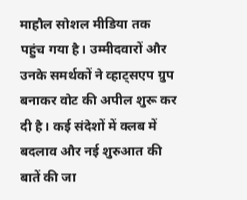माहौल सोशल मीडिया तक पहुंच गया है। उम्मीदवारों और उनके समर्थकों ने व्हाट्सएप ग्रुप बनाकर वोट की अपील शुरू कर दी है। कई संदेशों में क्लब में बदलाव और नई शुरुआत की बातें की जा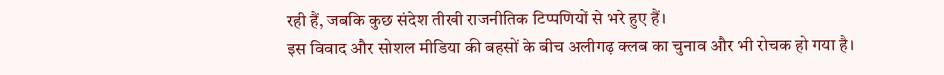रही हैं, जबकि कुछ संदेश तीखी राजनीतिक टिप्पणियों से भरे हुए हैं।
इस विवाद और सोशल मीडिया की बहसों के बीच अलीगढ़ क्लब का चुनाव और भी रोचक हो गया है।